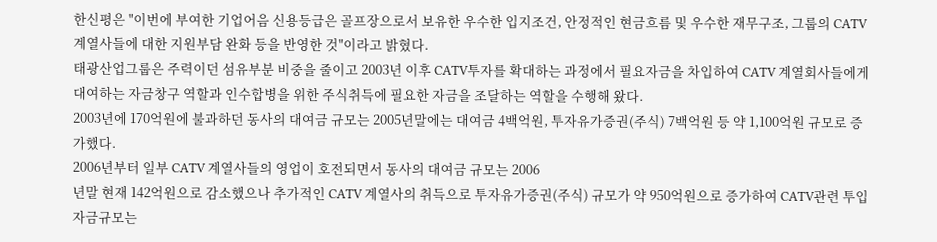한신평은 "이번에 부여한 기업어음 신용등급은 골프장으로서 보유한 우수한 입지조건, 안정적인 현금흐름 및 우수한 재무구조, 그룹의 CATV 계열사들에 대한 지원부담 완화 등을 반영한 것"이라고 밝혔다.
태광산업그룹은 주력이던 섬유부분 비중을 줄이고 2003년 이후 CATV투자를 확대하는 과정에서 필요자금을 차입하여 CATV 계열회사들에게 대여하는 자금창구 역할과 인수합병을 위한 주식취득에 필요한 자금을 조달하는 역할을 수행해 왔다.
2003년에 170억원에 불과하던 동사의 대여금 규모는 2005년말에는 대여금 4백억원, 투자유가증권(주식) 7백억원 등 약 1,100억원 규모로 증가했다.
2006년부터 일부 CATV 계열사들의 영업이 호전되면서 동사의 대여금 규모는 2006
년말 현재 142억원으로 감소했으나 추가적인 CATV 계열사의 취득으로 투자유가증권(주식) 규모가 약 950억원으로 증가하여 CATV관련 투입 자금규모는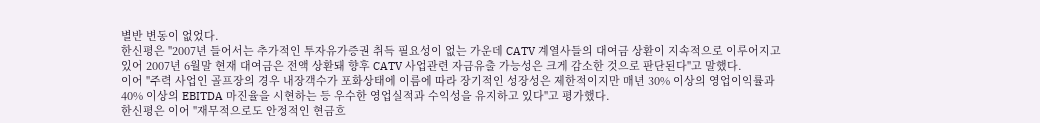별반 변동이 없었다.
한신평은 "2007년 들어서는 추가적인 투자유가증권 취득 필요성이 없는 가운데 CATV 계열사들의 대여금 상환이 지속적으로 이루어지고 있어 2007년 6월말 현재 대여금은 전액 상환돼 향후 CATV 사업관련 자금유출 가능성은 크게 감소한 것으로 판단된다"고 말했다.
이어 "주력 사업인 골프장의 경우 내장객수가 포화상태에 이름에 따라 장기적인 성장성은 제한적이지만 매년 30% 이상의 영업이익률과 40% 이상의 EBITDA 마진율을 시현하는 등 우수한 영업실적과 수익성을 유지하고 있다"고 평가했다.
한신평은 이어 "재무적으로도 안정적인 현금흐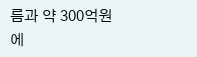름과 약 300억원에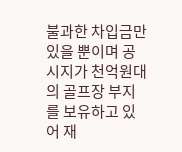불과한 차입금만 있을 뿐이며 공시지가 천억원대의 골프장 부지를 보유하고 있어 재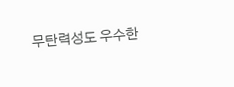무탄력성도 우수한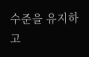수준을 유지하고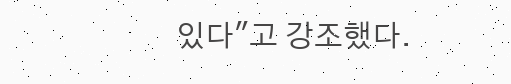있다"고 강조했다.